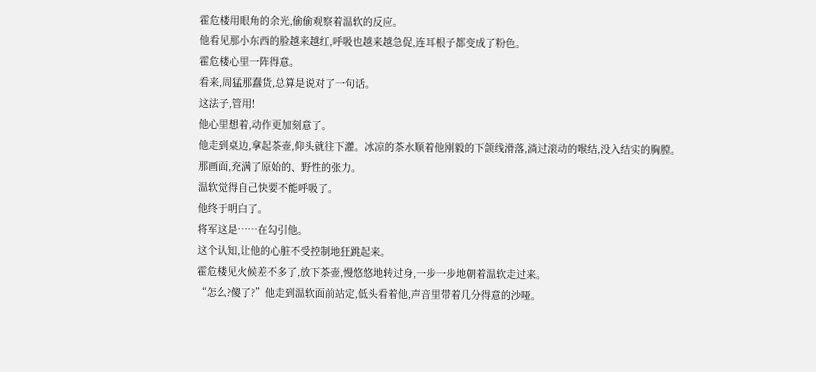霍危楼用眼角的余光,偷偷观察着温软的反应。
他看见那小东西的脸越来越红,呼吸也越来越急促,连耳根子都变成了粉色。
霍危楼心里一阵得意。
看来,周猛那蠢货,总算是说对了一句话。
这法子,管用!
他心里想着,动作更加刻意了。
他走到桌边,拿起茶壶,仰头就往下灌。冰凉的茶水顺着他刚毅的下颌线滑落,淌过滚动的喉结,没入结实的胸膛。
那画面,充满了原始的、野性的张力。
温软觉得自己快要不能呼吸了。
他终于明白了。
将军这是……在勾引他。
这个认知,让他的心脏不受控制地狂跳起来。
霍危楼见火候差不多了,放下茶壶,慢悠悠地转过身,一步一步地朝着温软走过来。
“怎么?傻了?”他走到温软面前站定,低头看着他,声音里带着几分得意的沙哑。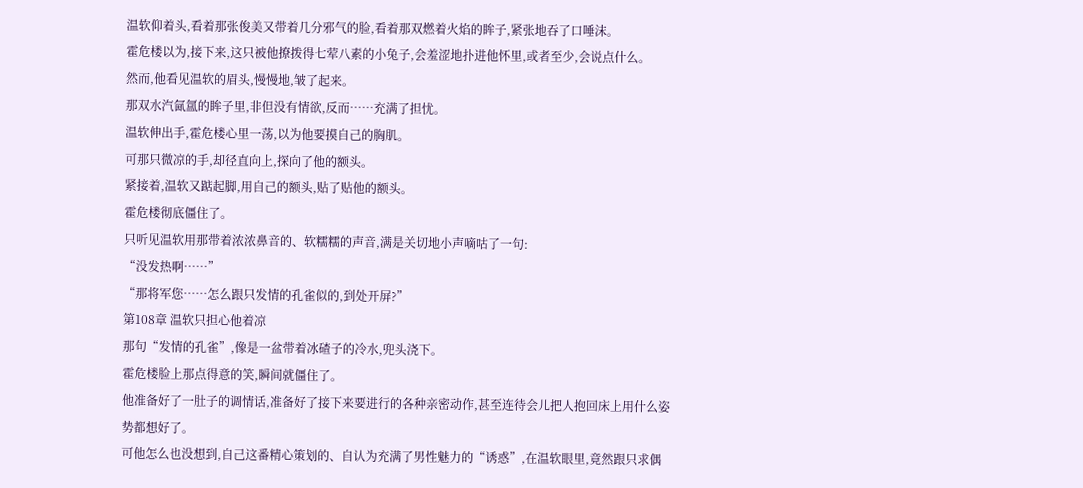温软仰着头,看着那张俊美又带着几分邪气的脸,看着那双燃着火焰的眸子,紧张地吞了口唾沫。
霍危楼以为,接下来,这只被他撩拨得七荤八素的小兔子,会羞涩地扑进他怀里,或者至少,会说点什么。
然而,他看见温软的眉头,慢慢地,皱了起来。
那双水汽氤氲的眸子里,非但没有情欲,反而……充满了担忧。
温软伸出手,霍危楼心里一荡,以为他要摸自己的胸肌。
可那只微凉的手,却径直向上,探向了他的额头。
紧接着,温软又踮起脚,用自己的额头,贴了贴他的额头。
霍危楼彻底僵住了。
只听见温软用那带着浓浓鼻音的、软糯糯的声音,满是关切地小声嘀咕了一句:
“没发热啊……”
“那将军您……怎么跟只发情的孔雀似的,到处开屏?”
第108章 温软只担心他着凉
那句“发情的孔雀”,像是一盆带着冰碴子的冷水,兜头浇下。
霍危楼脸上那点得意的笑,瞬间就僵住了。
他准备好了一肚子的调情话,准备好了接下来要进行的各种亲密动作,甚至连待会儿把人抱回床上用什么姿势都想好了。
可他怎么也没想到,自己这番精心策划的、自认为充满了男性魅力的“诱惑”,在温软眼里,竟然跟只求偶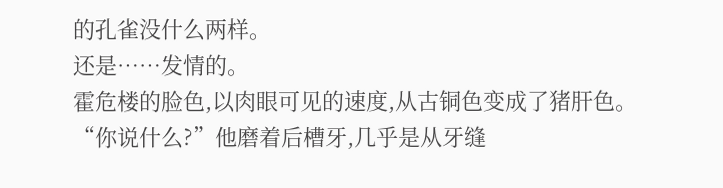的孔雀没什么两样。
还是……发情的。
霍危楼的脸色,以肉眼可见的速度,从古铜色变成了猪肝色。
“你说什么?”他磨着后槽牙,几乎是从牙缝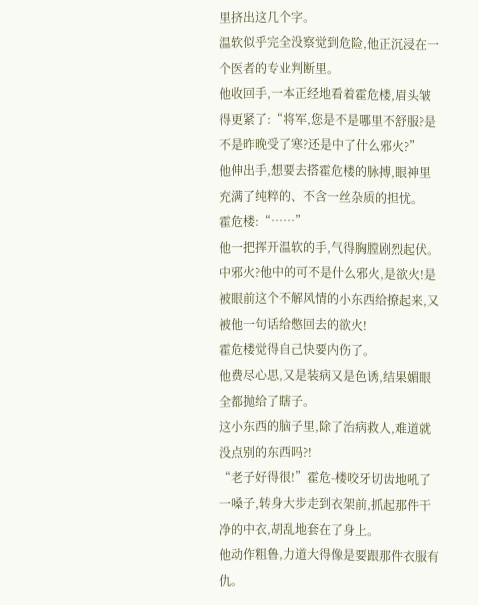里挤出这几个字。
温软似乎完全没察觉到危险,他正沉浸在一个医者的专业判断里。
他收回手,一本正经地看着霍危楼,眉头皱得更紧了:“将军,您是不是哪里不舒服?是不是昨晚受了寒?还是中了什么邪火?”
他伸出手,想要去搭霍危楼的脉搏,眼神里充满了纯粹的、不含一丝杂质的担忧。
霍危楼:“……”
他一把挥开温软的手,气得胸膛剧烈起伏。
中邪火?他中的可不是什么邪火,是欲火!是被眼前这个不解风情的小东西给撩起来,又被他一句话给憋回去的欲火!
霍危楼觉得自己快要内伤了。
他费尽心思,又是装病又是色诱,结果媚眼全都抛给了瞎子。
这小东西的脑子里,除了治病救人,难道就没点别的东西吗?!
“老子好得很!”霍危-楼咬牙切齿地吼了一嗓子,转身大步走到衣架前,抓起那件干净的中衣,胡乱地套在了身上。
他动作粗鲁,力道大得像是要跟那件衣服有仇。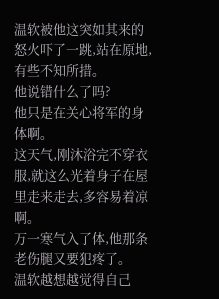温软被他这突如其来的怒火吓了一跳,站在原地,有些不知所措。
他说错什么了吗?
他只是在关心将军的身体啊。
这天气,刚沐浴完不穿衣服,就这么光着身子在屋里走来走去,多容易着凉啊。
万一寒气入了体,他那条老伤腿又要犯疼了。
温软越想越觉得自己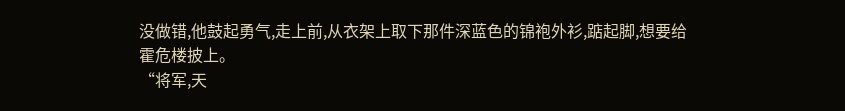没做错,他鼓起勇气,走上前,从衣架上取下那件深蓝色的锦袍外衫,踮起脚,想要给霍危楼披上。
“将军,天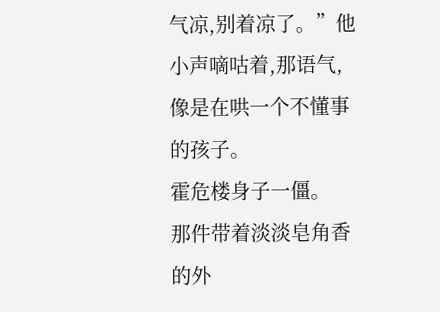气凉,别着凉了。”他小声嘀咕着,那语气,像是在哄一个不懂事的孩子。
霍危楼身子一僵。
那件带着淡淡皂角香的外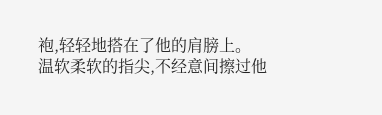袍,轻轻地搭在了他的肩膀上。
温软柔软的指尖,不经意间擦过他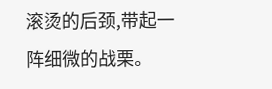滚烫的后颈,带起一阵细微的战栗。